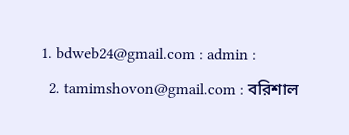1. bdweb24@gmail.com : admin :
  2. tamimshovon@gmail.com : বরিশাল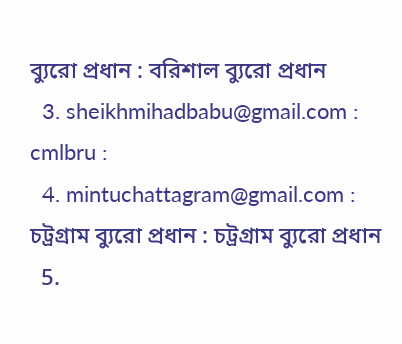ব্যুরো প্রধান : বরিশাল ব্যুরো প্রধান
  3. sheikhmihadbabu@gmail.com : cmlbru :
  4. mintuchattagram@gmail.com : চট্রগ্রাম ব্যুরো প্রধান : চট্রগ্রাম ব্যুরো প্রধান
  5.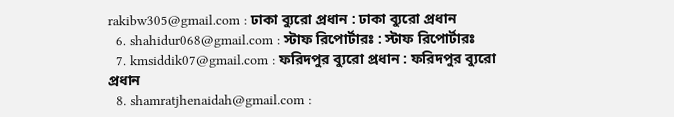rakibw305@gmail.com : ঢাকা ব্যুরো প্রধান : ঢাকা ব্যুরো প্রধান
  6. shahidur068@gmail.com : স্টাফ রিপোর্টারঃ : স্টাফ রিপোর্টারঃ
  7. kmsiddik07@gmail.com : ফরিদপুর ব্যুরো প্রধান : ফরিদপুর ব্যুরো প্রধান
  8. shamratjhenaidah@gmail.com :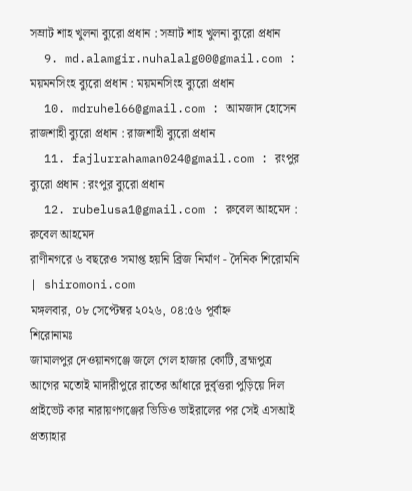সম্রাট শাহ খুলনা ব্যুরো প্রধান : সম্রাট শাহ খুলনা ব্যুরো প্রধান
  9. md.alamgir.nuhalalg00@gmail.com : ময়মনসিংহ ব্যুরো প্রধান : ময়মনসিংহ ব্যুরো প্রধান
  10. mdruhel66@gmail.com : আমজাদ হোসেন রাজশাহী ব্যুরো প্রধান : রাজশাহী ব্যুরো প্রধান
  11. fajlurrahaman024@gmail.com : রংপুর ব্যুরো প্রধান : রংপুর ব্যুরো প্রধান
  12. rubelusa1@gmail.com : রুবেল আহমেদ : রুবেল আহমেদ
রাণীনগরে ৬ বছরেও সমাপ্ত হয়নি ব্রিজ নির্মাণ - দৈনিক শিরোমনি | shiromoni.com
মঙ্গলবার, ০৮ সেপ্টেম্বর ২০২৬, ০৪:৫৬ পূর্বাহ্ন
শিরোনামঃ
জামালপুর দেওয়ানগঞ্জে জলে গেল হাজার কোটি, ব্রহ্মপুত্র আগের মতোই মাদারীপুরে রাতের আঁধারে দুর্বৃত্তরা পুড়িয়ে দিল প্রাইভেট কার নারায়ণগঞ্জের ভিডিও ভাইরালের পর সেই এসআই প্রত্যাহার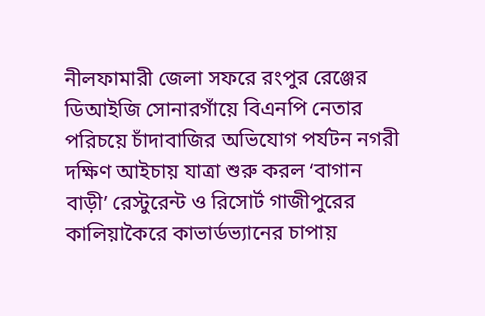নীলফামারী জেলা সফরে রংপুর রেঞ্জের ডিআইজি সোনারগাঁয়ে বিএনপি নেতার পরিচয়ে চাঁদাবাজির অভিযোগ পর্যটন নগরী দক্ষিণ আইচায় যাত্রা শুরু করল ‘বাগান বাড়ী’ রেস্টুরেন্ট ও রিসোর্ট গাজীপুরের কালিয়াকৈরে কাভার্ডভ্যানের চাপায়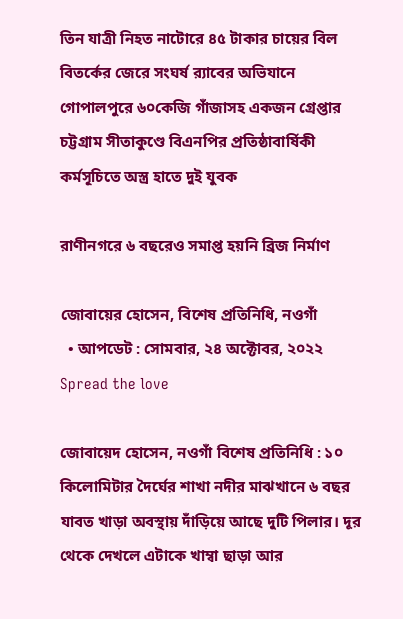তিন যাত্রী নিহত নাটোরে ৪৫ টাকার চায়ের বিল বিতর্কের জেরে সংঘর্ষ র‌্যাবের অভিযানে গোপালপুরে ৬০কেজি গাঁজাসহ একজন গ্রেপ্তার চট্টগ্রাম সীতাকুণ্ডে বিএনপির প্রতিষ্ঠাবার্ষিকী কর্মসূচিতে অস্ত্র হাতে দুই যুবক

রাণীনগরে ৬ বছরেও সমাপ্ত হয়নি ব্রিজ নির্মাণ

জোবায়ের হোসেন, বিশেষ প্রতিনিধি, নওগাঁ
  • আপডেট : সোমবার, ২৪ অক্টোবর, ২০২২
Spread the love

জোবায়েদ হোসেন, নওগাঁ বিশেষ প্রতিনিধি : ১০ কিলোমিটার দৈর্ঘের শাখা নদীর মাঝখানে ৬ বছর যাবত খাড়া অবস্থায় দাঁড়িয়ে আছে দুটি পিলার। দূর থেকে দেখলে এটাকে খাম্বা ছাড়া আর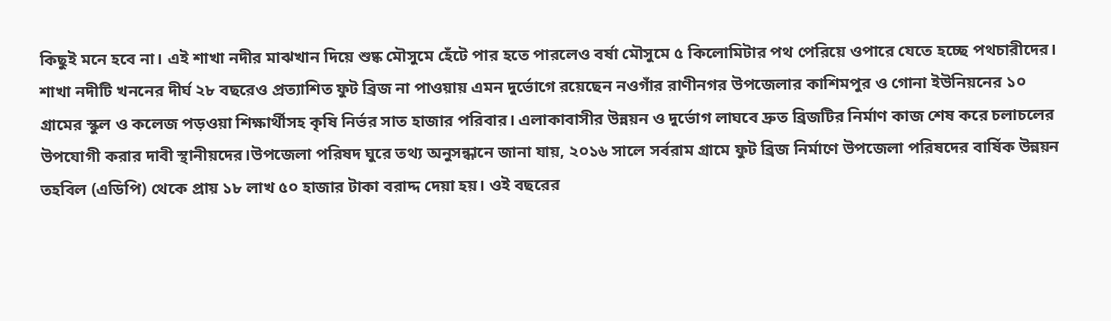কিছুই মনে হবে না। এই শাখা নদীর মাঝখান দিয়ে শুষ্ক মৌসুমে হেঁটে পার হতে পারলেও বর্ষা মৌসুমে ৫ কিলোমিটার পথ পেরিয়ে ওপারে যেতে হচ্ছে পথচারীদের। শাখা নদীটি খননের দীর্ঘ ২৮ বছরেও প্রত্যাশিত ফুট ব্রিজ না পাওয়ায় এমন দুর্ভোগে রয়েছেন নওগাঁর রাণীনগর উপজেলার কাশিমপুর ও গোনা ইউনিয়নের ১০ গ্রামের স্কুল ও কলেজ পড়ওয়া শিক্ষার্থীসহ কৃষি নির্ভর সাত হাজার পরিবার। এলাকাবাসীর উন্নয়ন ও দুর্ভোগ লাঘবে দ্রুত ব্রিজটির নির্মাণ কাজ শেষ করে চলাচলের উপযোগী করার দাবী স্থানীয়দের।উপজেলা পরিষদ ঘুরে তথ্য অনুসন্ধানে জানা যায়, ২০১৬ সালে সর্বরাম গ্রামে ফুট ব্রিজ নির্মাণে উপজেলা পরিষদের বার্ষিক উন্নয়ন তহবিল (এডিপি) থেকে প্রায় ১৮ লাখ ৫০ হাজার টাকা বরাদ্দ দেয়া হয়। ওই বছরের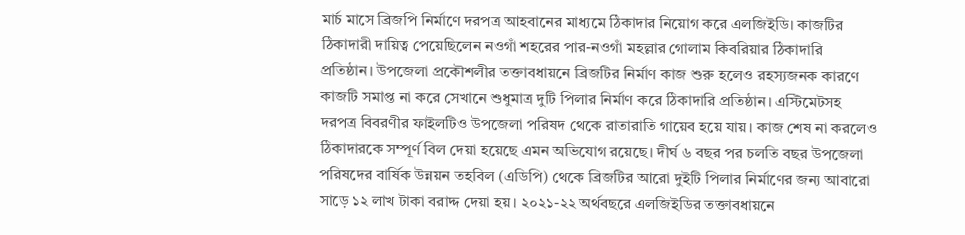মার্চ মাসে ব্রিজপি নির্মাণে দরপত্র আহবানের মাধ্যমে ঠিকাদার নিয়োগ করে এলজিইডি। কাজটির ঠিকাদারী দায়িত্ব পেয়েছিলেন নওগাঁ শহরের পার-নওগাঁ মহল্লার গোলাম কিবরিয়ার ঠিকাদারি প্রতিষ্ঠান। উপজেলা প্রকৌশলীর তক্তাবধায়নে ব্রিজটির নির্মাণ কাজ শুরু হলেও রহস্যজনক কারণে কাজটি সমাপ্ত না করে সেখানে শুধুমাত্র দুটি পিলার নির্মাণ করে ঠিকাদারি প্রতিষ্ঠান। এস্টিমেটসহ দরপত্র বিবরণীর ফাইলটিও উপজেলা পরিষদ থেকে রাতারাতি গায়েব হয়ে যায়। কাজ শেষ না করলেও ঠিকাদারকে সম্পূর্ণ বিল দেয়া হয়েছে এমন অভিযোগ রয়েছে। দীর্ঘ ৬ বছর পর চলতি বছর উপজেলা পরিষদের বার্ষিক উন্নয়ন তহবিল (এডিপি) থেকে ব্রিজটির আরো দুইটি পিলার নির্মাণের জন্য আবারো সাড়ে ১২ লাখ টাকা বরাদ্দ দেয়া হয়। ২০২১-২২ অর্থবছরে এলজিইডির তক্তাবধায়নে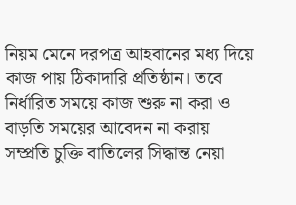নিয়ম মেনে দরপত্র আহবানের মধ্য দিয়ে কাজ পায় ঠিকাদারি প্রতিষ্ঠান। তবে নির্ধারিত সময়ে কাজ শুরু না করা ও বাড়তি সময়ের আবেদন না করায় সম্প্রতি চুক্তি বাতিলের সিদ্ধান্ত নেয়া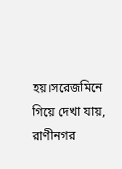হয়।সরেজমিনে গিয়ে দেখা যায়, রাণীনগর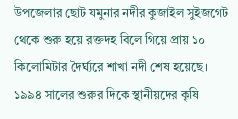উপজেলার ছোট যমুনার নদীর কুজাইল সুইজগেট থেকে শুরু হয়ে রক্তদহ বিলে গিয়ে প্রায় ১০ কিলোমিটার দৈর্ঘ্যরে শাখা নদী শেষ হয়েছে। ১৯৯৪ সালের শুরুর দিকে স্থানীয়দের কৃষি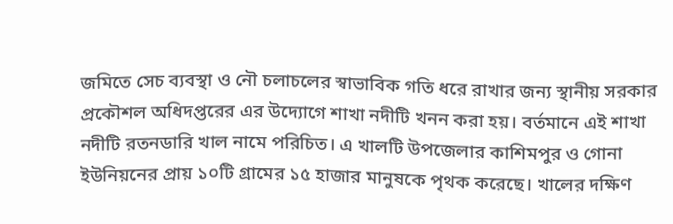জমিতে সেচ ব্যবস্থা ও নৌ চলাচলের স্বাভাবিক গতি ধরে রাখার জন্য স্থানীয় সরকার প্রকৌশল অধিদপ্তরের এর উদ্যোগে শাখা নদীটি খনন করা হয়। বর্তমানে এই শাখা নদীটি রতনডারি খাল নামে পরিচিত। এ খালটি উপজেলার কাশিমপুর ও গোনা ইউনিয়নের প্রায় ১০টি গ্রামের ১৫ হাজার মানুষকে পৃথক করেছে। খালের দক্ষিণ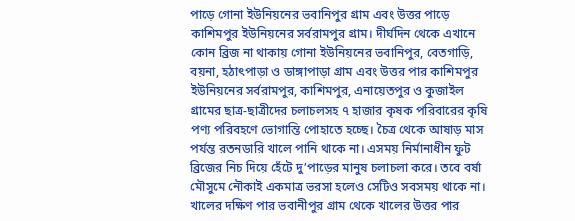পাড়ে গোনা ইউনিয়নের ভবানিপুর গ্রাম এবং উত্তর পাড়ে কাশিমপুর ইউনিয়নের সর্বরামপুর গ্রাম। দীর্ঘদিন থেকে এখানে কোন ব্রিজ না থাকায় গোনা ইউনিয়নের ভবানিপুর, বেতগাড়ি, বয়না, হঠাৎপাড়া ও ডাঙ্গাপাড়া গ্রাম এবং উত্তর পার কাশিমপুর ইউনিয়নের সর্বরামপুর, কাশিমপুর, এনায়েতপুর ও কুজাইল গ্রামের ছাত্র-ছাত্রীদের চলাচলসহ ৭ হাজার কৃষক পরিবারের কৃষি পণ্য পরিবহণে ভোগান্তি পোহাতে হচ্ছে। চৈত্র থেকে আষাড় মাস পর্যন্ত রতনডারি খালে পানি থাকে না। এসময় নির্মানাধীন ফুট ব্রিজের নিচ দিয়ে হেঁটে দু’পাড়ের মানুষ চলাচলা করে। তবে বর্ষা মৌসুমে নৌকাই একমাত্র ভরসা হলেও সেটিও সবসময় থাকে না। খালের দক্ষিণ পার ভবানীপুর গ্রাম থেকে খালের উত্তর পার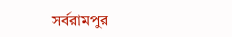সর্বরামপুর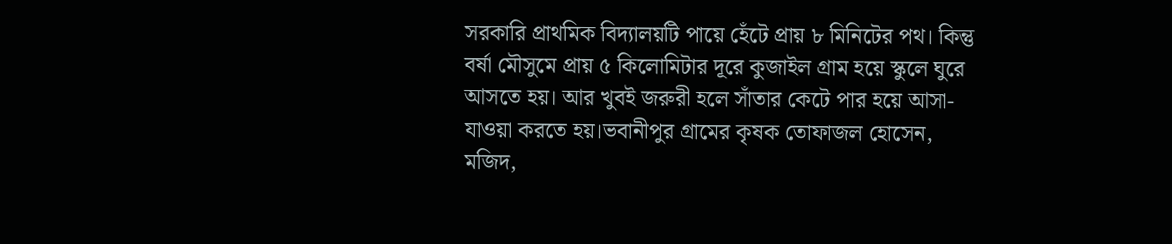সরকারি প্রাথমিক বিদ্যালয়টি পায়ে হেঁটে প্রায় ৮ মিনিটের পথ। কিন্তু বর্ষা মৌসুমে প্রায় ৫ কিলোমিটার দূরে কুজাইল গ্রাম হয়ে স্কুলে ঘুরে আসতে হয়। আর খুবই জরুরী হলে সাঁতার কেটে পার হয়ে আসা-যাওয়া করতে হয়।ভবানীপুর গ্রামের কৃষক তোফাজল হোসেন, মজিদ,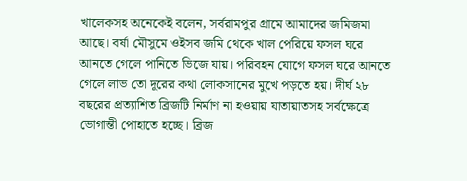খালেকসহ অনেকেই বলেন, সর্বরামপুর গ্রামে আমাদের জমিজমা আছে। বর্ষা মৌসুমে ওইসব জমি থেকে খাল পেরিয়ে ফসল ঘরে আনতে গেলে পানিতে ভিজে যায়। পরিবহন যোগে ফসল ঘরে আনতে গেলে লাভ তো দূরের কথা লোকসানের মুখে পড়তে হয়। দীর্ঘ ২৮ বছরের প্রত্যাশিত ব্রিজটি নির্মাণ না হওয়ায় যাতায়াতসহ সর্বক্ষেত্রে ভোগান্তী পোহাতে হচ্ছে। ব্রিজ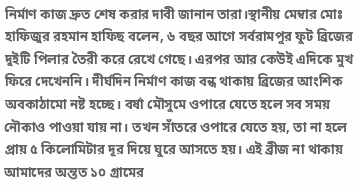নির্মাণ কাজ দ্রুত শেষ করার দাবী জানান তারা।স্থানীয় মেম্বার মোঃ হাফিজুর রহমান হাফিছ বলেন, ৬ বছর আগে সর্বরামপুর ফুট ব্রিজের দুইটি পিলার তৈরী করে রেখে গেছে। এরপর আর কেউই এদিকে মুখ ফিরে দেখেননি। দীর্ঘদিন নির্মাণ কাজ বন্ধ থাকায় ব্রিজের আংশিক অবকাঠামো নষ্ট হচ্ছে। বর্ষা মৌসুমে ওপারে যেতে হলে সব সময় নৌকাও পাওয়া যায় না। তখন সাঁতরে ওপারে যেতে হয়, তা না হলে প্রায় ৫ কিলোমিটার দূর দিয়ে ঘুরে আসতে হয়। এই ব্রীজ না থাকায় আমাদের অন্তত ১০ গ্রামের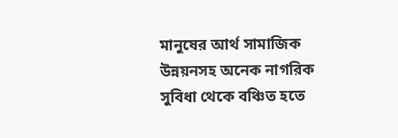মানুষের আর্থ সামাজিক উন্নয়নসহ অনেক নাগরিক সুবিধা থেকে বঞ্চিত হতে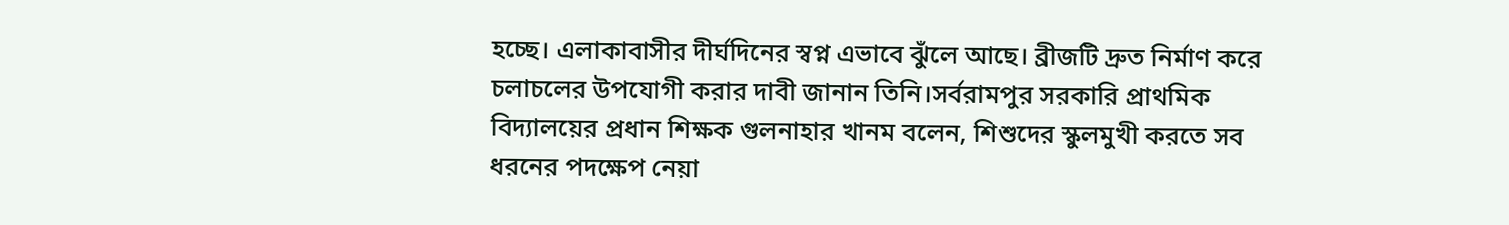হচ্ছে। এলাকাবাসীর দীর্ঘদিনের স্বপ্ন এভাবে ঝুঁলে আছে। ব্রীজটি দ্রুত নির্মাণ করে চলাচলের উপযোগী করার দাবী জানান তিনি।সর্বরামপুর সরকারি প্রাথমিক বিদ্যালয়ের প্রধান শিক্ষক গুলনাহার খানম বলেন, শিশুদের স্কুলমুখী করতে সব ধরনের পদক্ষেপ নেয়া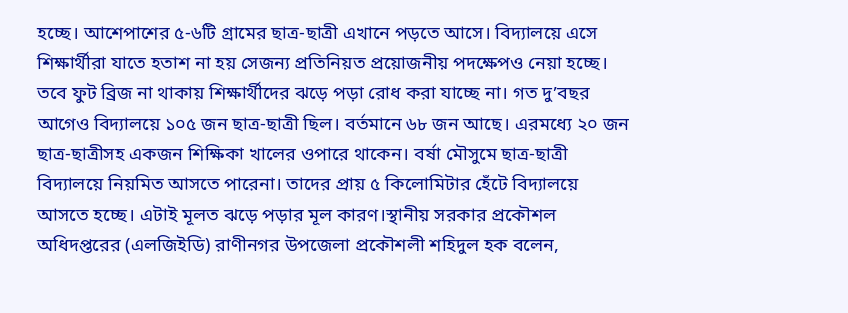হচ্ছে। আশেপাশের ৫-৬টি গ্রামের ছাত্র-ছাত্রী এখানে পড়তে আসে। বিদ্যালয়ে এসে শিক্ষার্থীরা যাতে হতাশ না হয় সেজন্য প্রতিনিয়ত প্রয়োজনীয় পদক্ষেপও নেয়া হচ্ছে। তবে ফুট ব্রিজ না থাকায় শিক্ষার্থীদের ঝড়ে পড়া রোধ করা যাচ্ছে না। গত দু’বছর আগেও বিদ্যালয়ে ১০৫ জন ছাত্র-ছাত্রী ছিল। বর্তমানে ৬৮ জন আছে। এরমধ্যে ২০ জন ছাত্র-ছাত্রীসহ একজন শিক্ষিকা খালের ওপারে থাকেন। বর্ষা মৌসুমে ছাত্র-ছাত্রী বিদ্যালয়ে নিয়মিত আসতে পারেনা। তাদের প্রায় ৫ কিলোমিটার হেঁটে বিদ্যালয়ে আসতে হচ্ছে। এটাই মূলত ঝড়ে পড়ার মূল কারণ।স্থানীয় সরকার প্রকৌশল অধিদপ্তরের (এলজিইডি) রাণীনগর উপজেলা প্রকৌশলী শহিদুল হক বলেন,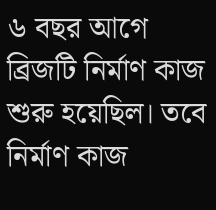৬ বছর আগে ব্রিজটি নির্মাণ কাজ শুরু হয়েছিল। তবে নির্মাণ কাজ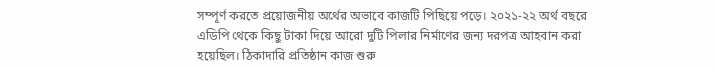সম্পূর্ণ করতে প্রয়োজনীয় অর্থের অভাবে কাজটি পিছিয়ে পড়ে। ২০২১-২২ অর্থ বছরে এডিপি থেকে কিছু টাকা দিয়ে আরো দুটি পিলার নির্মাণের জন্য দরপত্র আহবান করা হয়েছিল। ঠিকাদারি প্রতিষ্ঠান কাজ শুরু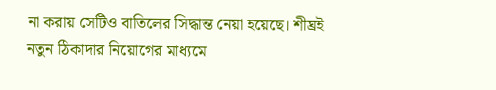না করায় সেটিও বাতিলের সিদ্ধান্ত নেয়া হয়েছে। শীঘ্রই নতুন ঠিকাদার নিয়োগের মাধ্যমে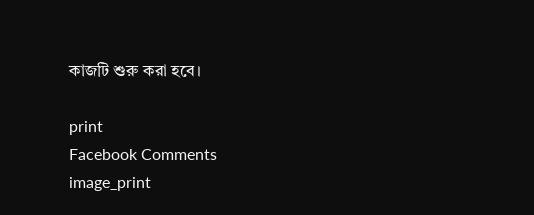কাজটি শুরু করা হবে।

print
Facebook Comments
image_print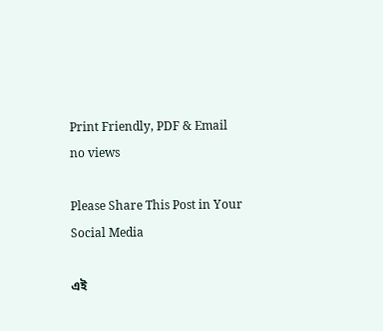Print Friendly, PDF & Email
no views

Please Share This Post in Your Social Media

এই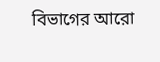বিভাগের আরো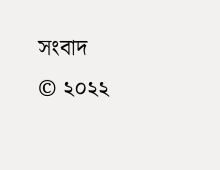সংবাদ
© ২০২২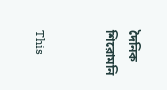দৈনিক শিরোমনি


This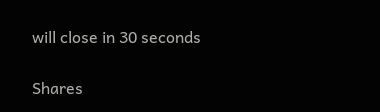will close in 30 seconds

Shares